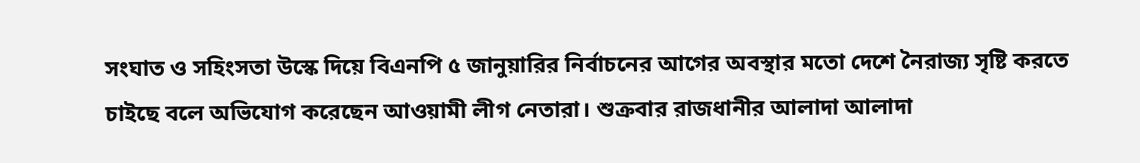সংঘাত ও সহিংসতা উস্কে দিয়ে বিএনপি ৫ জানুয়ারির নির্বাচনের আগের অবস্থার মতো দেশে নৈরাজ্য সৃষ্টি করতে চাইছে বলে অভিযোগ করেছেন আওয়ামী লীগ নেতারা। শুক্রবার রাজধানীর আলাদা আলাদা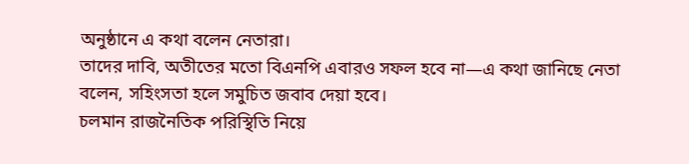অনুষ্ঠানে এ কথা বলেন নেতারা।
তাদের দাবি, অতীতের মতো বিএনপি এবারও সফল হবে না—এ কথা জানিছে নেতা বলেন, সহিংসতা হলে সমুচিত জবাব দেয়া হবে।
চলমান রাজনৈতিক পরিস্থিতি নিয়ে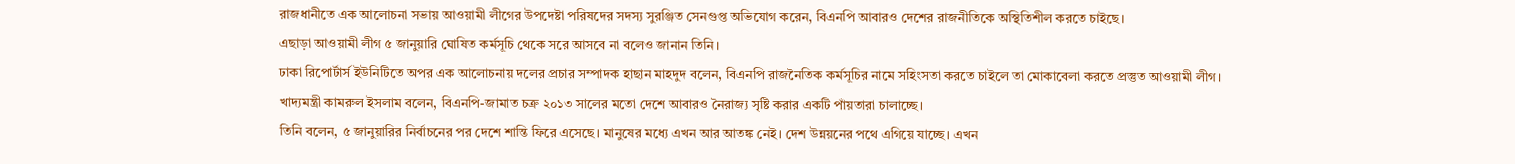রাজধানীতে এক আলোচনা সভায় আওয়ামী লীগের উপদেষ্টা পরিষদের সদস্য সুরঞ্জিত সেনগুপ্ত অভিযোগ করেন, বিএনপি আবারও দেশের রাজনীতিকে অস্থিতিশীল করতে চাইছে।
এছাড়া আওয়ামী লীগ ৫ জানুয়ারি ঘোষিত কর্মসূচি থেকে সরে আসবে না বলেও জানান তিনি।
ঢাকা রিপোর্টার্স ইউনিটিতে অপর এক আলোচনায় দলের প্রচার সম্পাদক হাছান মাহদুদ বলেন, বিএনপি রাজনৈতিক কর্মসূচির নামে সহিংসতা করতে চাইলে তা মোকাবেলা করতে প্রস্তুত আওয়ামী লীগ।
খাদ্যমন্ত্রী কামরুল ইসলাম বলেন, বিএনপি-জামাত চক্র ২০১৩ সালের মতো দেশে আবারও নৈরাজ্য সৃষ্টি করার একটি পাঁয়তারা চালাচ্ছে।
তিনি বলেন, ৫ জানুয়ারির নির্বাচনের পর দেশে শান্তি ফিরে এসেছে। মানুষের মধ্যে এখন আর আতঙ্ক নেই। দেশ উন্নয়নের পথে এগিয়ে যাচ্ছে। এখন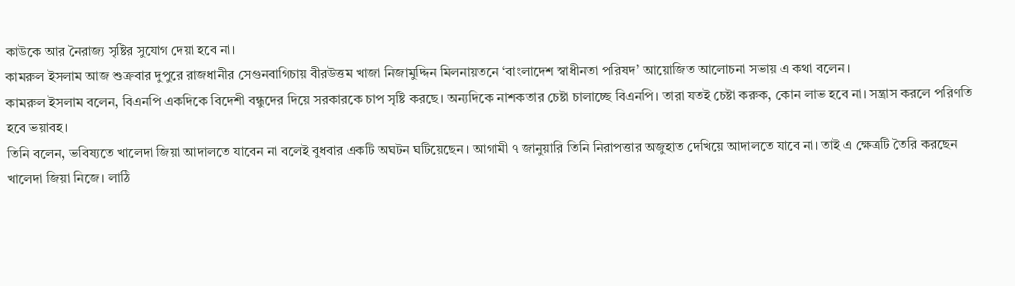কাউকে আর নৈরাজ্য সৃষ্টির সুযোগ দেয়া হবে না।
কামরুল ইসলাম আজ শুক্রবার দুপুরে রাজধানীর সেগুনবাগিচায় বীরউত্তম খাজা নিজামুদ্দিন মিলনায়তনে ‘বাংলাদেশ স্বাধীনতা পরিষদ’ আয়োজিত আলোচনা সভায় এ কথা বলেন।
কামরুল ইসলাম বলেন, বিএনপি একদিকে বিদেশী বন্ধুদের দিয়ে সরকারকে চাপ সৃষ্টি করছে। অন্যদিকে নাশকতার চেষ্টা চালাচ্ছে বিএনপি। তারা যতই চেষ্টা করুক, কোন লাভ হবে না। সন্ত্রাস করলে পরিণতি হবে ভয়াবহ।
তিনি বলেন, ভবিষ্যতে খালেদা জিয়া আদালতে যাবেন না বলেই বুধবার একটি অঘটন ঘটিয়েছেন। আগামী ৭ জানুয়ারি তিনি নিরাপত্তার অজুহাত দেখিয়ে আদালতে যাবে না। তাই এ ক্ষেত্রটি তৈরি করছেন খালেদা জিয়া নিজে। লাঠি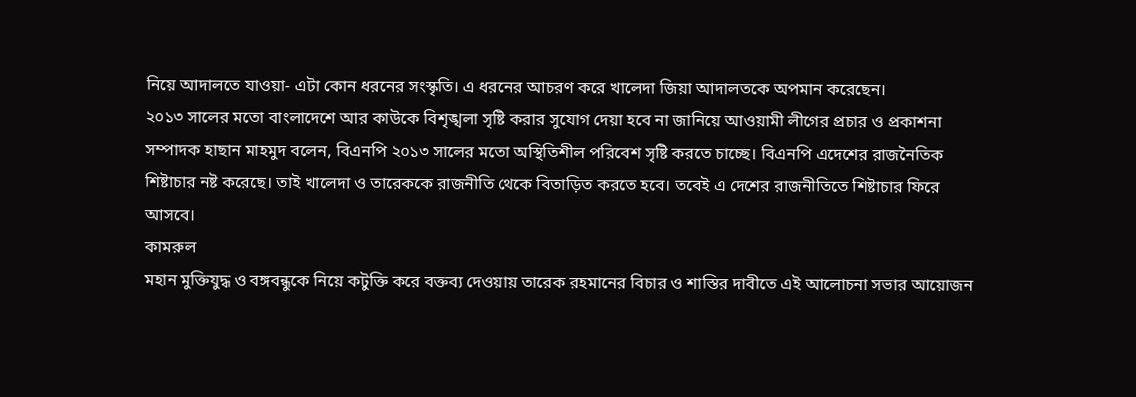নিয়ে আদালতে যাওয়া- এটা কোন ধরনের সংস্কৃতি। এ ধরনের আচরণ করে খালেদা জিয়া আদালতকে অপমান করেছেন।
২০১৩ সালের মতো বাংলাদেশে আর কাউকে বিশৃঙ্খলা সৃষ্টি করার সুযোগ দেয়া হবে না জানিয়ে আওয়ামী লীগের প্রচার ও প্রকাশনা সম্পাদক হাছান মাহমুদ বলেন, বিএনপি ২০১৩ সালের মতো অস্থিতিশীল পরিবেশ সৃষ্টি করতে চাচ্ছে। বিএনপি এদেশের রাজনৈতিক শিষ্টাচার নষ্ট করেছে। তাই খালেদা ও তারেককে রাজনীতি থেকে বিতাড়িত করতে হবে। তবেই এ দেশের রাজনীতিতে শিষ্টাচার ফিরে আসবে।
কামরুল
মহান মুক্তিযুদ্ধ ও বঙ্গবন্ধুকে নিয়ে কটুক্তি করে বক্তব্য দেওয়ায় তারেক রহমানের বিচার ও শাস্তির দাবীতে এই আলোচনা সভার আয়োজন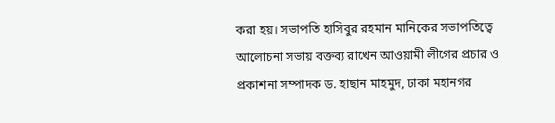করা হয়। সভাপতি হাসিবুর রহমান মানিকের সভাপতিত্বে আলোচনা সভায় বক্তব্য রাখেন আওয়ামী লীগের প্রচার ও প্রকাশনা সম্পাদক ড. হাছান মাহমুদ, ঢাকা মহানগর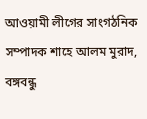আওয়ামী লীগের সাংগঠনিক সম্পাদক শাহে আলম মুরাদ, বঙ্গবন্ধু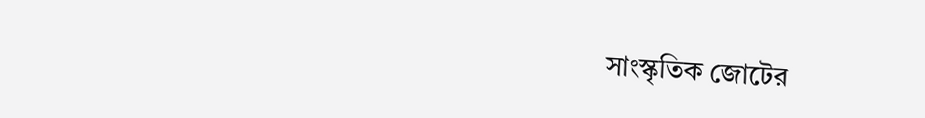সাংস্কৃতিক জোটের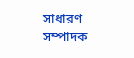সাধারণ সম্পাদক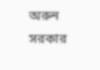অরুন সরকার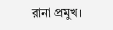রানা প্রমুখ।